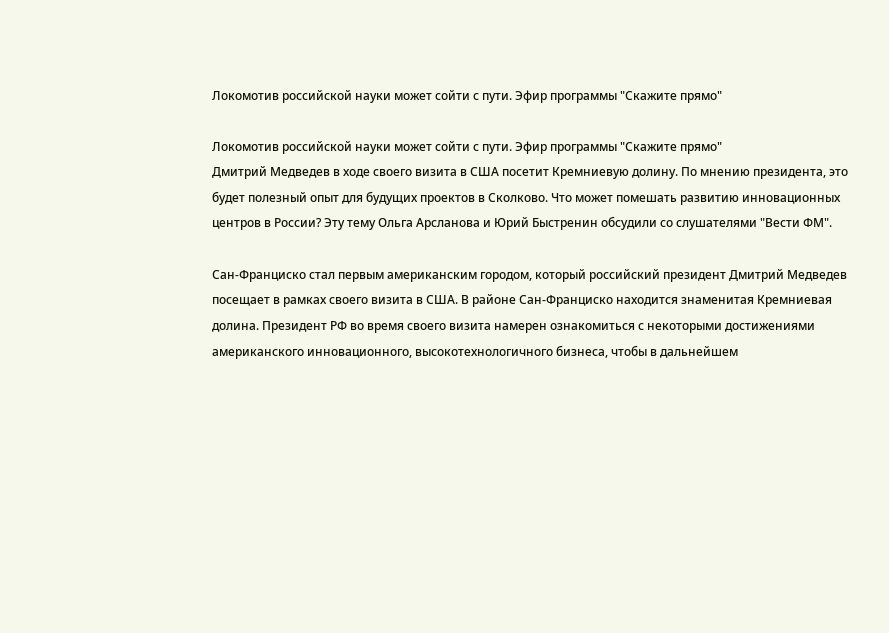Локомотив российской науки может сойти с пути. Эфир программы "Скажите прямо"

Локомотив российской науки может сойти с пути. Эфир программы "Скажите прямо"
Дмитрий Медведев в ходе своего визита в США посетит Кремниевую долину. По мнению президента, это будет полезный опыт для будущих проектов в Сколково. Что может помешать развитию инновационных центров в России? Эту тему Ольга Арсланова и Юрий Быстренин обсудили со слушателями "Вести ФМ".

Сан-Франциско стал первым американским городом, который российский президент Дмитрий Медведев посещает в рамках своего визита в США. В районе Сан-Франциско находится знаменитая Кремниевая долина. Президент РФ во время своего визита намерен ознакомиться с некоторыми достижениями американского инновационного, высокотехнологичного бизнеса, чтобы в дальнейшем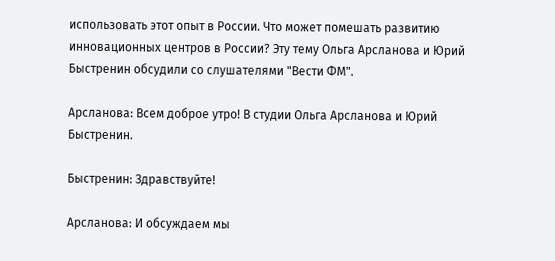использовать этот опыт в России. Что может помешать развитию инновационных центров в России? Эту тему Ольга Арсланова и Юрий Быстренин обсудили со слушателями "Вести ФМ".

Арсланова: Всем доброе утро! В студии Ольга Арсланова и Юрий Быстренин.

Быстренин: Здравствуйте!

Арсланова: И обсуждаем мы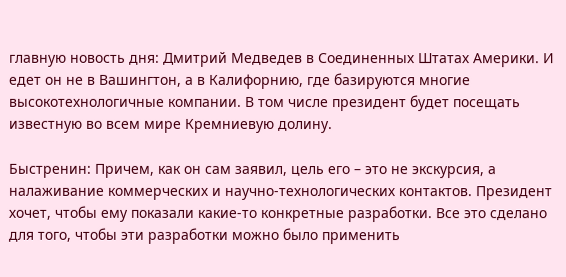главную новость дня: Дмитрий Медведев в Соединенных Штатах Америки. И едет он не в Вашингтон, а в Калифорнию, где базируются многие высокотехнологичные компании. В том числе президент будет посещать известную во всем мире Кремниевую долину.

Быстренин: Причем, как он сам заявил, цель его – это не экскурсия, а налаживание коммерческих и научно-технологических контактов. Президент хочет, чтобы ему показали какие-то конкретные разработки. Все это сделано для того, чтобы эти разработки можно было применить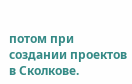потом при создании проектов в Сколкове.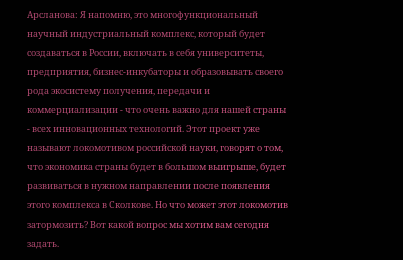Арсланова: Я напомню, это многофункциональный научный индустриальный комплекс, который будет создаваться в России, включать в себя университеты, предприятия, бизнес-инкубаторы и образовывать своего рода экосистему получения, передачи и коммерциализации - что очень важно для нашей страны - всех инновационных технологий. Этот проект уже называют локомотивом российской науки, говорят о том, что экономика страны будет в большом выигрыше, будет развиваться в нужном направлении после появления этого комплекса в Сколкове. Но что может этот локомотив затормозить? Вот какой вопрос мы хотим вам сегодня задать.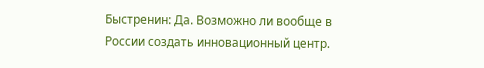Быстренин: Да. Возможно ли вообще в России создать инновационный центр.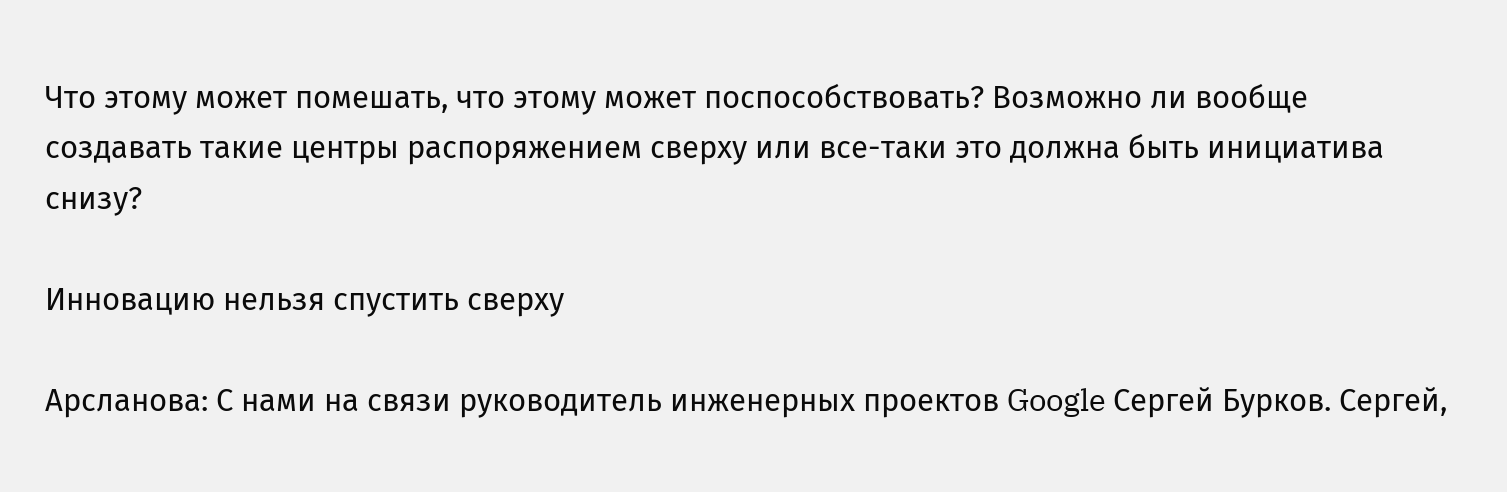Что этому может помешать, что этому может поспособствовать? Возможно ли вообще создавать такие центры распоряжением сверху или все-таки это должна быть инициатива снизу?

Инновацию нельзя спустить сверху

Арсланова: С нами на связи руководитель инженерных проектов Google Сергей Бурков. Сергей,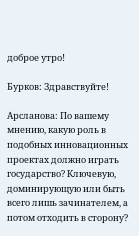доброе утро!

Бурков: Здравствуйте!

Арсланова: По вашему мнению, какую роль в подобных инновационных проектах должно играть государство? Ключевую, доминирующую или быть всего лишь зачинателем, а потом отходить в сторону?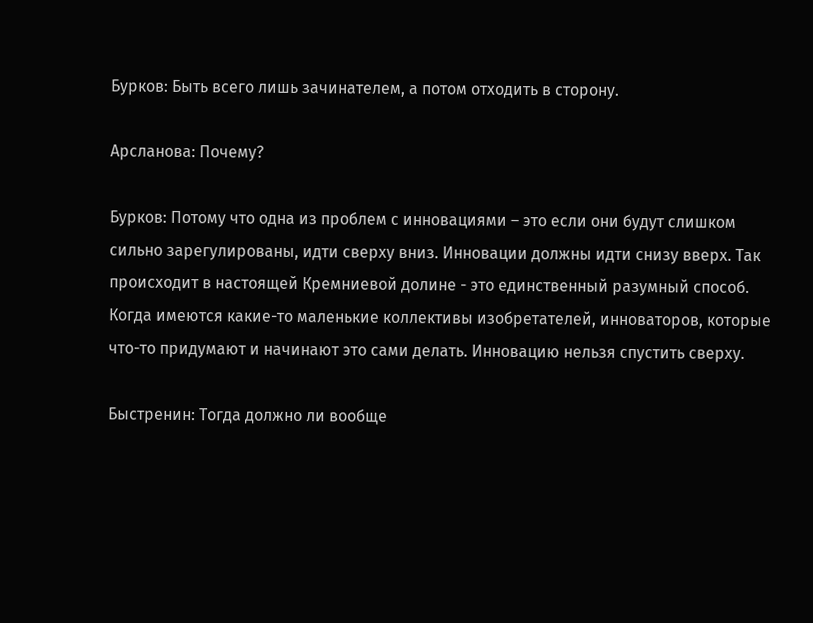Бурков: Быть всего лишь зачинателем, а потом отходить в сторону.

Арсланова: Почему?

Бурков: Потому что одна из проблем с инновациями – это если они будут слишком сильно зарегулированы, идти сверху вниз. Инновации должны идти снизу вверх. Так происходит в настоящей Кремниевой долине - это единственный разумный способ. Когда имеются какие-то маленькие коллективы изобретателей, инноваторов, которые что-то придумают и начинают это сами делать. Инновацию нельзя спустить сверху.

Быстренин: Тогда должно ли вообще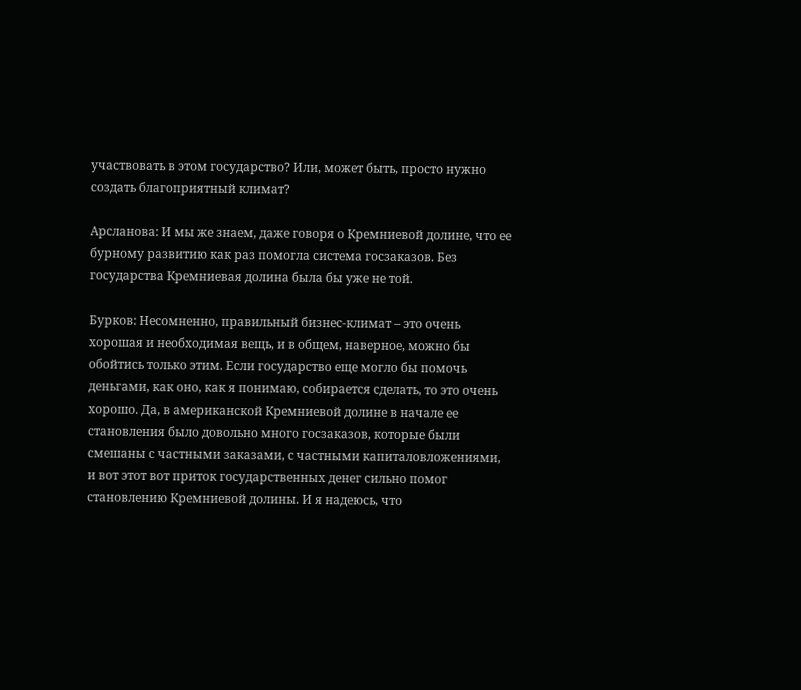участвовать в этом государство? Или, может быть, просто нужно создать благоприятный климат?

Арсланова: И мы же знаем, даже говоря о Кремниевой долине, что ее бурному развитию как раз помогла система госзаказов. Без государства Кремниевая долина была бы уже не той.

Бурков: Несомненно, правильный бизнес-климат – это очень хорошая и необходимая вещь, и в общем, наверное, можно бы обойтись только этим. Если государство еще могло бы помочь деньгами, как оно, как я понимаю, собирается сделать, то это очень хорошо. Да, в американской Кремниевой долине в начале ее становления было довольно много госзаказов, которые были смешаны с частными заказами, с частными капиталовложениями, и вот этот вот приток государственных денег сильно помог становлению Кремниевой долины. И я надеюсь, что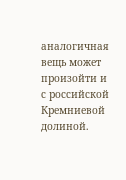аналогичная вещь может произойти и с российской Кремниевой долиной.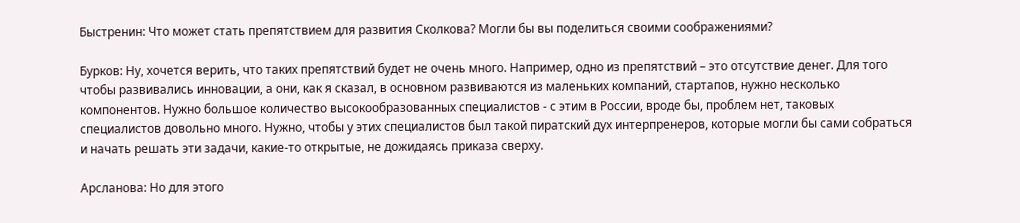Быстренин: Что может стать препятствием для развития Сколкова? Могли бы вы поделиться своими соображениями?

Бурков: Ну, хочется верить, что таких препятствий будет не очень много. Например, одно из препятствий – это отсутствие денег. Для того чтобы развивались инновации, а они, как я сказал, в основном развиваются из маленьких компаний, стартапов, нужно несколько компонентов. Нужно большое количество высокообразованных специалистов - с этим в России, вроде бы, проблем нет, таковых специалистов довольно много. Нужно, чтобы у этих специалистов был такой пиратский дух интерпренеров, которые могли бы сами собраться и начать решать эти задачи, какие-то открытые, не дожидаясь приказа сверху.

Арсланова: Но для этого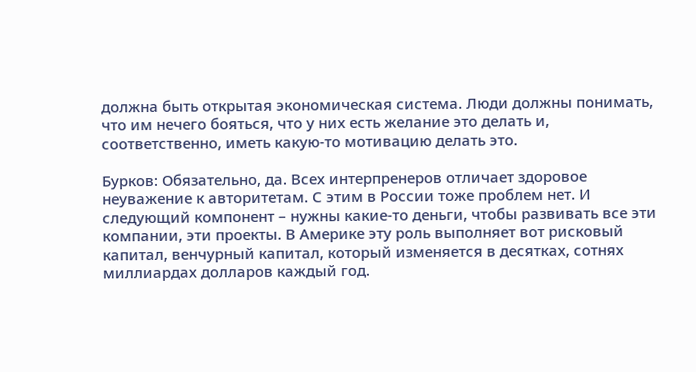должна быть открытая экономическая система. Люди должны понимать, что им нечего бояться, что у них есть желание это делать и, соответственно, иметь какую-то мотивацию делать это.

Бурков: Обязательно, да. Всех интерпренеров отличает здоровое неуважение к авторитетам. С этим в России тоже проблем нет. И следующий компонент – нужны какие-то деньги, чтобы развивать все эти компании, эти проекты. В Америке эту роль выполняет вот рисковый капитал, венчурный капитал, который изменяется в десятках, сотнях миллиардах долларов каждый год.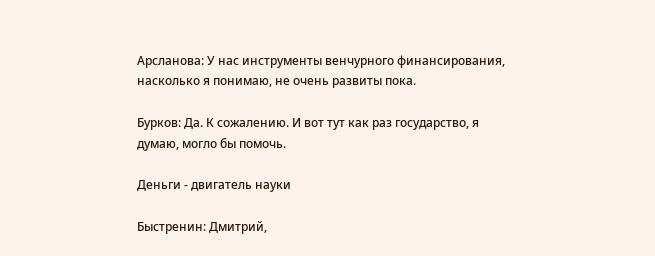Арсланова: У нас инструменты венчурного финансирования, насколько я понимаю, не очень развиты пока.

Бурков: Да. К сожалению. И вот тут как раз государство, я думаю, могло бы помочь.

Деньги - двигатель науки

Быстренин: Дмитрий,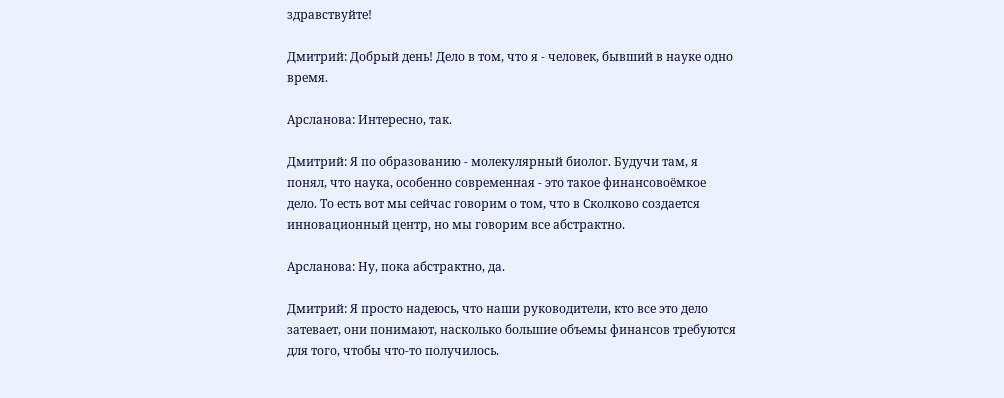здравствуйте!

Дмитрий: Добрый день! Дело в том, что я - человек, бывший в науке одно время.

Арсланова: Интересно, так.

Дмитрий: Я по образованию - молекулярный биолог. Будучи там, я понял, что наука, особенно современная - это такое финансовоёмкое дело. То есть вот мы сейчас говорим о том, что в Сколково создается инновационный центр, но мы говорим все абстрактно.

Арсланова: Ну, пока абстрактно, да.

Дмитрий: Я просто надеюсь, что наши руководители, кто все это дело затевает, они понимают, насколько большие объемы финансов требуются для того, чтобы что-то получилось.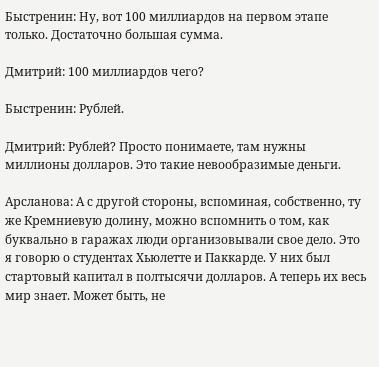Быстренин: Ну, вот 100 миллиардов на первом этапе только. Достаточно большая сумма.

Дмитрий: 100 миллиардов чего?

Быстренин: Рублей.

Дмитрий: Рублей? Просто понимаете, там нужны миллионы долларов. Это такие невообразимые деньги.

Арсланова: А с другой стороны, вспоминая, собственно, ту же Кремниевую долину, можно вспомнить о том, как буквально в гаражах люди организовывали свое дело. Это я говорю о студентах Хьюлетте и Паккарде. У них был стартовый капитал в полтысячи долларов. А теперь их весь мир знает. Может быть, не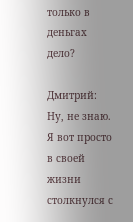только в деньгах дело?

Дмитрий: Ну, не знаю. Я вот просто в своей жизни столкнулся с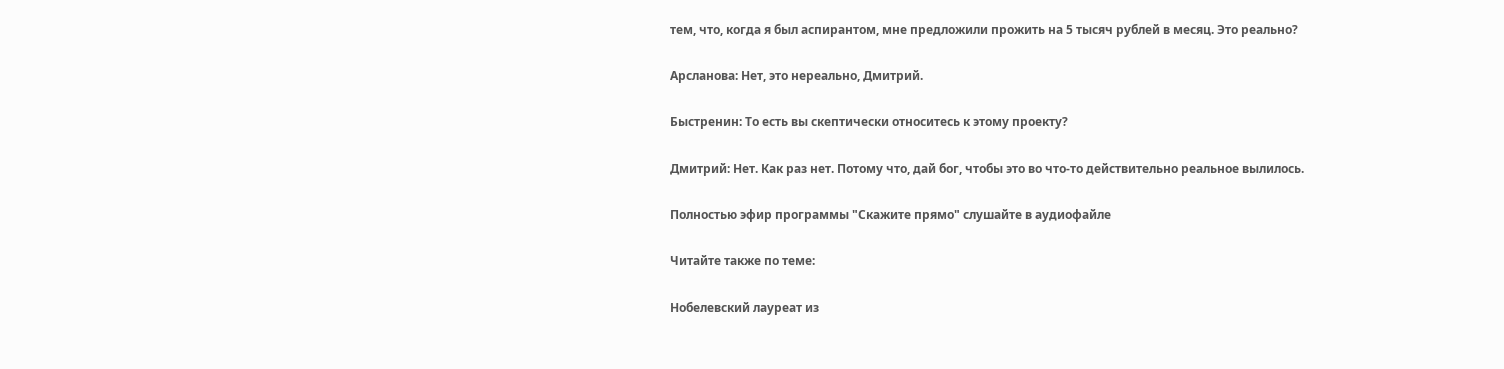тем, что, когда я был аспирантом, мне предложили прожить на 5 тысяч рублей в месяц. Это реально?

Арсланова: Нет, это нереально, Дмитрий.

Быстренин: То есть вы скептически относитесь к этому проекту?

Дмитрий: Нет. Как раз нет. Потому что, дай бог, чтобы это во что-то действительно реальное вылилось.

Полностью эфир программы "Скажите прямо" слушайте в аудиофайле

Читайте также по теме:

Нобелевский лауреат из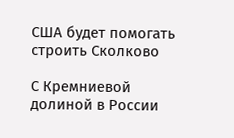США будет помогать строить Сколково

С Кремниевой долиной в России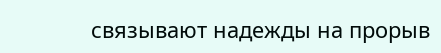связывают надежды на прорыв